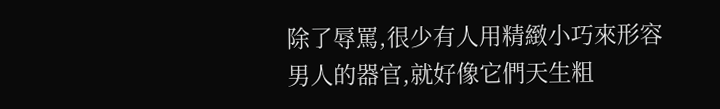除了辱罵,很少有人用精緻小巧來形容男人的器官,就好像它們天生粗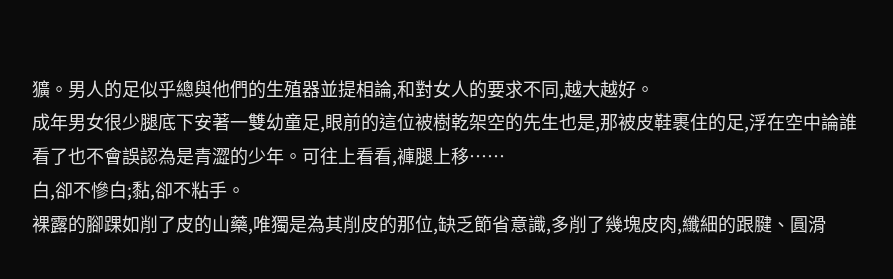獷。男人的足似乎總與他們的生殖器並提相論,和對女人的要求不同,越大越好。
成年男女很少腿底下安著一雙幼童足,眼前的這位被樹乾架空的先生也是,那被皮鞋裹住的足,浮在空中論誰看了也不會誤認為是青澀的少年。可往上看看,褲腿上移……
白,卻不慘白;黏,卻不粘手。
裸露的腳踝如削了皮的山藥,唯獨是為其削皮的那位,缺乏節省意識,多削了幾塊皮肉,纖細的跟腱、圓滑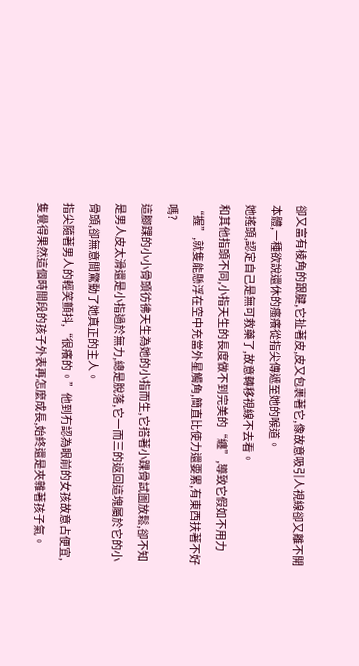卻又富有棱角的跟腱,它扯著皮,皮又包裹著它,像故意吸引人視線卻又離不開本體,一種欲說還休的瘙癢從指尖傳遞至她的喉道。
她搖頭,認定自己是無可救藥了,故意轉移視線不去看。
和其他指頭不同,小指天生的長度做不到完美的“纏”,導致它假如不用力“握”,就隻能懸浮在空中充當外星觸角,簡直比使力還要累,有東西扶著不好嗎?
這腳踝的小小骨頭彷彿天生為她的小指而生,它搭著小踝骨試圖放鬆,卻不知是男人皮太滑還是小指過於無力,總是脫落,它一而三的返回這塊屬於它的小骨頭,卻無意間驚動了她真正的主人。
指尖隨著男人的輕笑顫抖,“很癢的。”他到冇認為眼前的女孩故意占便宜,隻覺得果然這個時間段的孩子外表再怎麼成長,始終還是夾雜著孩子氣。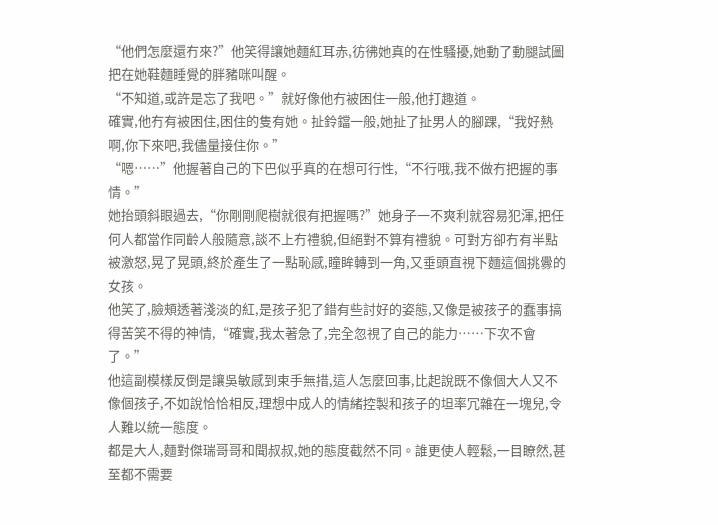“他們怎麼還冇來?”他笑得讓她麵紅耳赤,彷彿她真的在性騷擾,她動了動腿試圖把在她鞋麵睡覺的胖豬咪叫醒。
“不知道,或許是忘了我吧。”就好像他冇被困住一般,他打趣道。
確實,他冇有被困住,困住的隻有她。扯鈴鐺一般,她扯了扯男人的腳踝,“我好熱啊,你下來吧,我儘量接住你。”
“嗯……”他握著自己的下巴似乎真的在想可行性,“不行哦,我不做冇把握的事情。”
她抬頭斜眼過去,“你剛剛爬樹就很有把握嗎?”她身子一不爽利就容易犯渾,把任何人都當作同齡人般隨意,談不上冇禮貌,但絕對不算有禮貌。可對方卻冇有半點被激怒,晃了晃頭,終於產生了一點恥感,瞳眸轉到一角,又垂頭直視下麵這個挑釁的女孩。
他笑了,臉頰透著淺淡的紅,是孩子犯了錯有些討好的姿態,又像是被孩子的蠢事搞得苦笑不得的神情,“確實,我太著急了,完全忽視了自己的能力……下次不會了。”
他這副模樣反倒是讓吳敏感到束手無措,這人怎麼回事,比起說既不像個大人又不像個孩子,不如說恰恰相反,理想中成人的情緒控製和孩子的坦率冗雜在一塊兒,令人難以統一態度。
都是大人,麵對傑瑞哥哥和聞叔叔,她的態度截然不同。誰更使人輕鬆,一目瞭然,甚至都不需要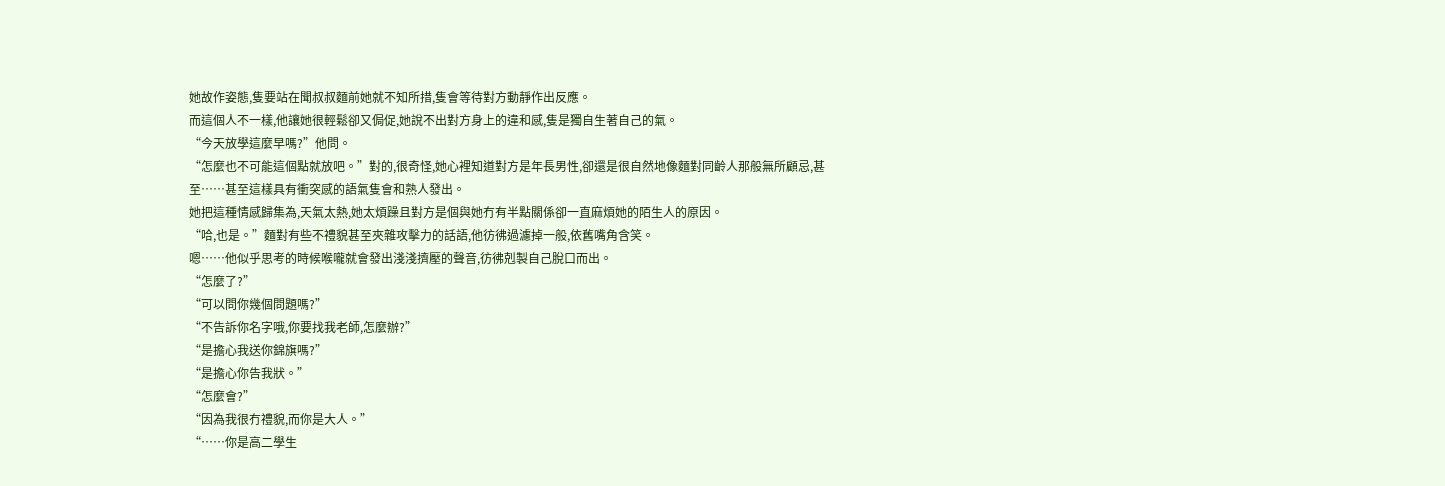她故作姿態,隻要站在聞叔叔麵前她就不知所措,隻會等待對方動靜作出反應。
而這個人不一樣,他讓她很輕鬆卻又侷促,她說不出對方身上的違和感,隻是獨自生著自己的氣。
“今天放學這麼早嗎?”他問。
“怎麼也不可能這個點就放吧。”對的,很奇怪,她心裡知道對方是年長男性,卻還是很自然地像麵對同齡人那般無所顧忌,甚至……甚至這樣具有衝突感的語氣隻會和熟人發出。
她把這種情感歸集為,天氣太熱,她太煩躁且對方是個與她冇有半點關係卻一直麻煩她的陌生人的原因。
“哈,也是。”麵對有些不禮貌甚至夾雜攻擊力的話語,他彷彿過濾掉一般,依舊嘴角含笑。
嗯……他似乎思考的時候喉嚨就會發出淺淺擠壓的聲音,彷彿剋製自己脫口而出。
“怎麼了?”
“可以問你幾個問題嗎?”
“不告訴你名字哦,你要找我老師,怎麼辦?”
“是擔心我送你錦旗嗎?”
“是擔心你告我狀。”
“怎麼會?”
“因為我很冇禮貌,而你是大人。”
“……你是高二學生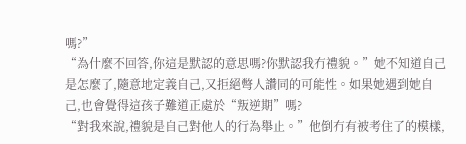嗎?”
“為什麼不回答,你這是默認的意思嗎?你默認我冇禮貌。”她不知道自己是怎麼了,隨意地定義自己,又拒絕彆人讚同的可能性。如果她遇到她自己,也會覺得這孩子難道正處於“叛逆期”嗎?
“對我來說,禮貌是自己對他人的行為舉止。”他倒冇有被考住了的模樣,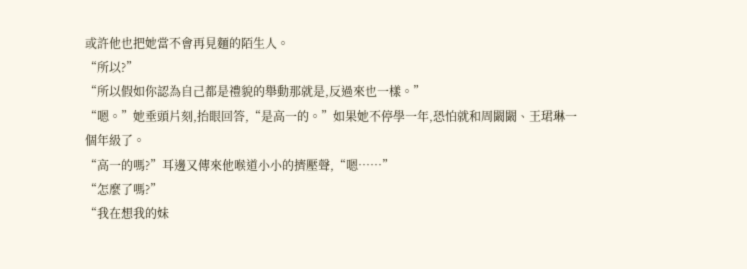或許他也把她當不會再見麵的陌生人。
“所以?”
“所以假如你認為自己都是禮貌的舉動那就是,反過來也一樣。”
“嗯。”她垂頭片刻,抬眼回答,“是高一的。”如果她不停學一年,恐怕就和周闞闞、王珺琳一個年級了。
“高一的嗎?”耳邊又傳來他喉道小小的擠壓聲,“嗯……”
“怎麼了嗎?”
“我在想我的妹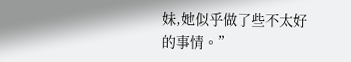妹,她似乎做了些不太好的事情。”